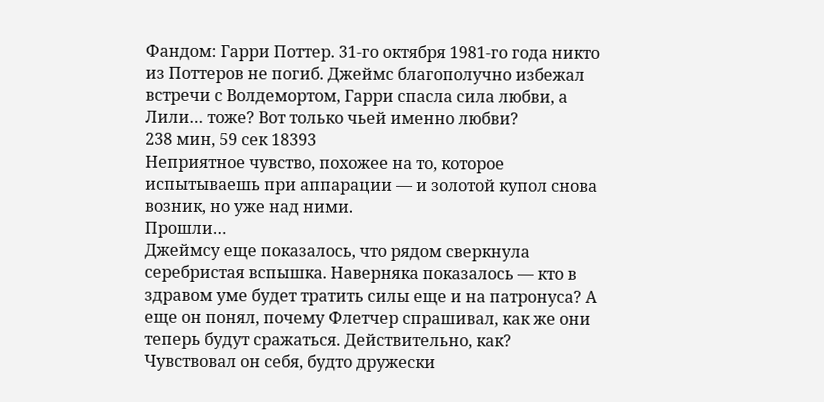Фандом: Гарри Поттер. 31-го октября 1981-го года никто из Поттеров не погиб. Джеймс благополучно избежал встречи с Волдемортом, Гарри спасла сила любви, а Лили… тоже? Вот только чьей именно любви?
238 мин, 59 сек 18393
Неприятное чувство, похожее на то, которое испытываешь при аппарации — и золотой купол снова возник, но уже над ними.
Прошли…
Джеймсу еще показалось, что рядом сверкнула серебристая вспышка. Наверняка показалось — кто в здравом уме будет тратить силы еще и на патронуса? А еще он понял, почему Флетчер спрашивал, как же они теперь будут сражаться. Действительно, как? Чувствовал он себя, будто дружески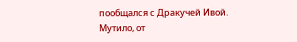пообщался с Дракучей Ивой. Мутило, от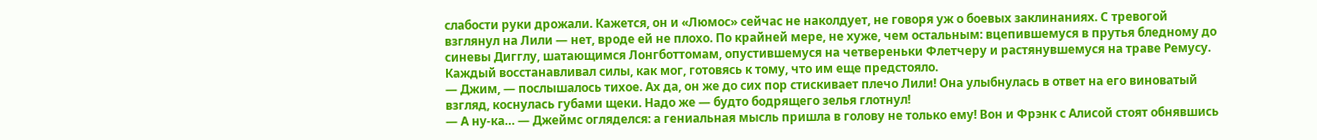слабости руки дрожали. Кажется, он и «Люмос» сейчас не наколдует, не говоря уж о боевых заклинаниях. С тревогой взглянул на Лили — нет, вроде ей не плохо. По крайней мере, не хуже, чем остальным: вцепившемуся в прутья бледному до синевы Дигглу, шатающимся Лонгботтомам, опустившемуся на четвереньки Флетчеру и растянувшемуся на траве Ремусу.
Каждый восстанавливал силы, как мог, готовясь к тому, что им еще предстояло.
— Джим, — послышалось тихое. Ах да, он же до сих пор стискивает плечо Лили! Она улыбнулась в ответ на его виноватый взгляд, коснулась губами щеки. Надо же — будто бодрящего зелья глотнул!
— А ну-ка… — Джеймс огляделся: а гениальная мысль пришла в голову не только ему! Вон и Фрэнк с Алисой стоят обнявшись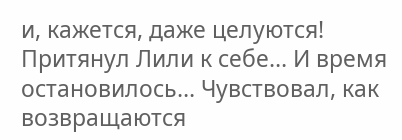и, кажется, даже целуются! Притянул Лили к себе… И время остановилось… Чувствовал, как возвращаются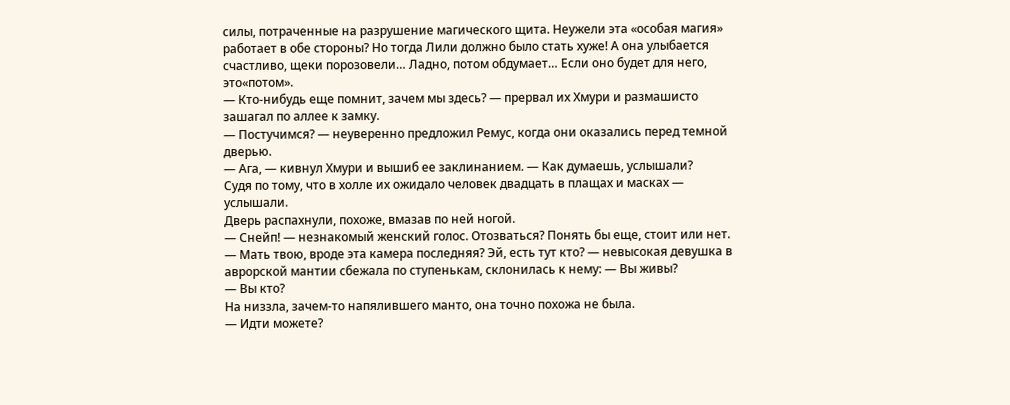силы, потраченные на разрушение магического щита. Неужели эта «особая магия» работает в обе стороны? Но тогда Лили должно было стать хуже! А она улыбается счастливо, щеки порозовели… Ладно, потом обдумает… Если оно будет для него, это«потом».
— Кто-нибудь еще помнит, зачем мы здесь? — прервал их Хмури и размашисто зашагал по аллее к замку.
— Постучимся? — неуверенно предложил Ремус, когда они оказались перед темной дверью.
— Ага, — кивнул Хмури и вышиб ее заклинанием. — Как думаешь, услышали?
Судя по тому, что в холле их ожидало человек двадцать в плащах и масках — услышали.
Дверь распахнули, похоже, вмазав по ней ногой.
— Снейп! — незнакомый женский голос. Отозваться? Понять бы еще, стоит или нет. — Мать твою, вроде эта камера последняя? Эй, есть тут кто? — невысокая девушка в аврорской мантии сбежала по ступенькам, склонилась к нему: — Вы живы?
— Вы кто?
На низзла, зачем-то напялившего манто, она точно похожа не была.
— Идти можете?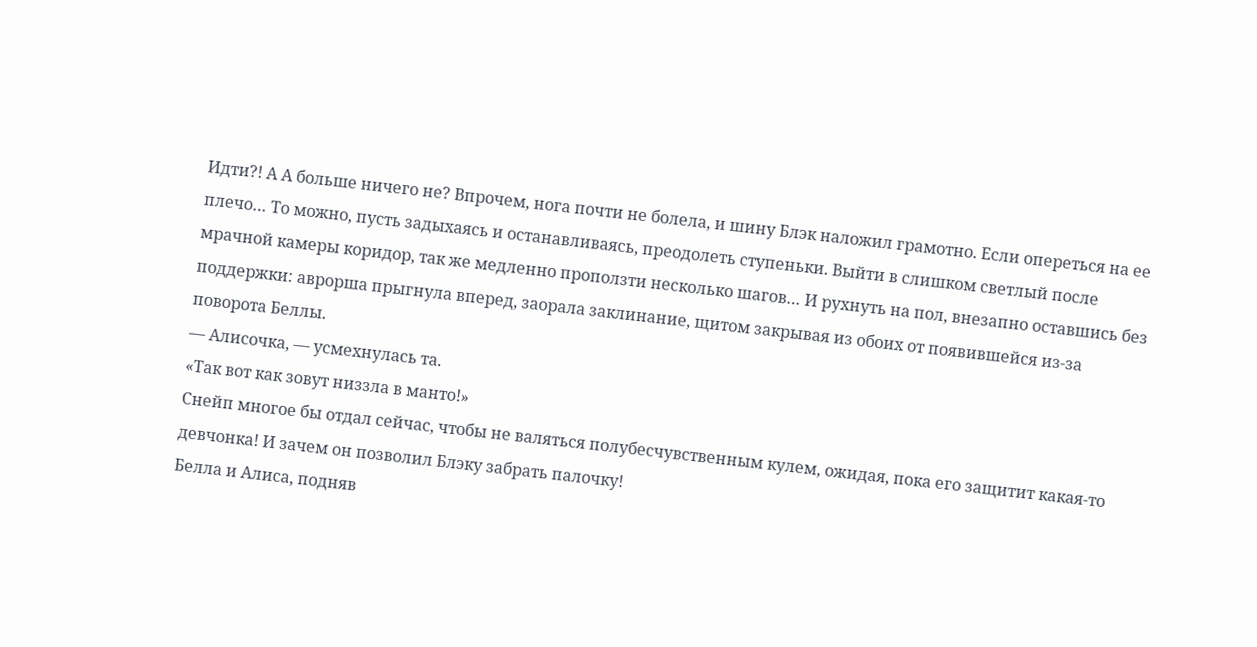Идти?! А А больше ничего не? Впрочем, нога почти не болела, и шину Блэк наложил грамотно. Если опереться на ее плечо… То можно, пусть задыхаясь и останавливаясь, преодолеть ступеньки. Выйти в слишком светлый после мрачной камеры коридор, так же медленно проползти несколько шагов… И рухнуть на пол, внезапно оставшись без поддержки: аврорша прыгнула вперед, заорала заклинание, щитом закрывая из обоих от появившейся из-за поворота Беллы.
— Алисочка, — усмехнулась та.
«Так вот как зовут низзла в манто!»
Снейп многое бы отдал сейчас, чтобы не валяться полубесчувственным кулем, ожидая, пока его защитит какая-то девчонка! И зачем он позволил Блэку забрать палочку!
Белла и Алиса, подняв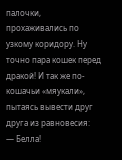палочки, прохаживались по узкому коридору. Ну точно пара кошек перед дракой! И так же по-кошачьи «мяукали», пытаясь вывести друг друга из равновесия:
— Белла!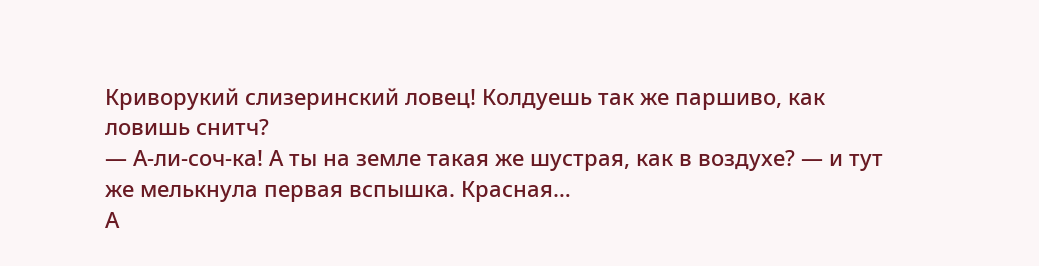Криворукий слизеринский ловец! Колдуешь так же паршиво, как ловишь снитч?
— А-ли-соч-ка! А ты на земле такая же шустрая, как в воздухе? — и тут же мелькнула первая вспышка. Красная…
А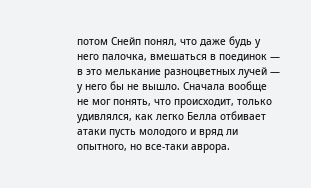потом Снейп понял, что даже будь у него палочка, вмешаться в поединок — в это мелькание разноцветных лучей — у него бы не вышло. Сначала вообще не мог понять, что происходит, только удивлялся, как легко Белла отбивает атаки пусть молодого и вряд ли опытного, но все-таки аврора.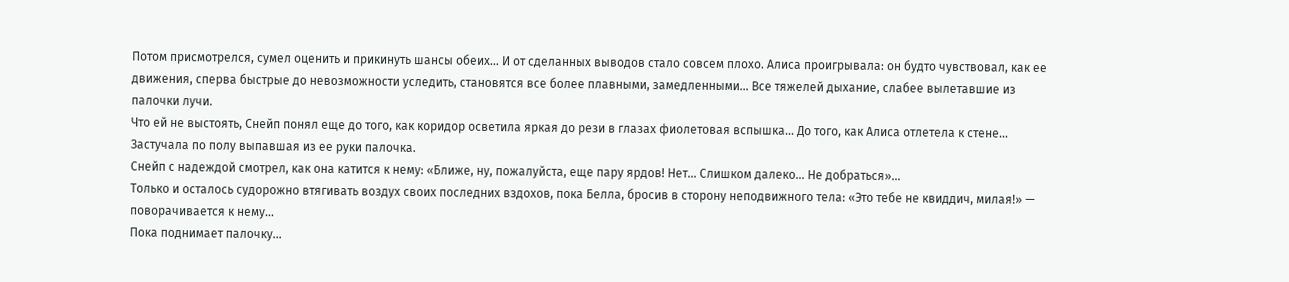Потом присмотрелся, сумел оценить и прикинуть шансы обеих… И от сделанных выводов стало совсем плохо. Алиса проигрывала: он будто чувствовал, как ее движения, сперва быстрые до невозможности уследить, становятся все более плавными, замедленными… Все тяжелей дыхание, слабее вылетавшие из палочки лучи.
Что ей не выстоять, Снейп понял еще до того, как коридор осветила яркая до рези в глазах фиолетовая вспышка… До того, как Алиса отлетела к стене…
Застучала по полу выпавшая из ее руки палочка.
Снейп с надеждой смотрел, как она катится к нему: «Ближе, ну, пожалуйста, еще пару ярдов! Нет… Слишком далеко… Не добраться»…
Только и осталось судорожно втягивать воздух своих последних вздохов, пока Белла, бросив в сторону неподвижного тела: «Это тебе не квиддич, милая!» — поворачивается к нему…
Пока поднимает палочку…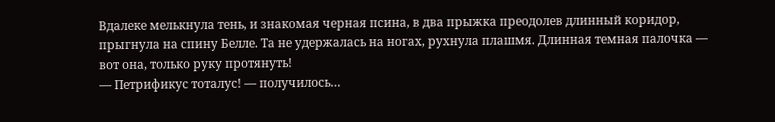Вдалеке мелькнула тень, и знакомая черная псина, в два прыжка преодолев длинный коридор, прыгнула на спину Белле. Та не удержалась на ногах, рухнула плашмя. Длинная темная палочка — вот она, только руку протянуть!
— Петрификус тоталус! — получилось…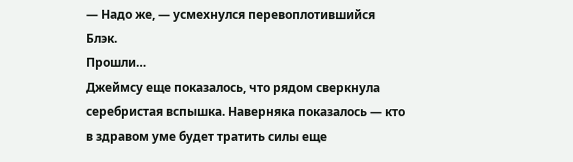— Надо же, — усмехнулся перевоплотившийся Блэк.
Прошли…
Джеймсу еще показалось, что рядом сверкнула серебристая вспышка. Наверняка показалось — кто в здравом уме будет тратить силы еще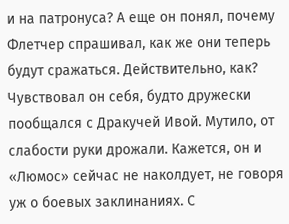и на патронуса? А еще он понял, почему Флетчер спрашивал, как же они теперь будут сражаться. Действительно, как? Чувствовал он себя, будто дружески пообщался с Дракучей Ивой. Мутило, от слабости руки дрожали. Кажется, он и «Люмос» сейчас не наколдует, не говоря уж о боевых заклинаниях. С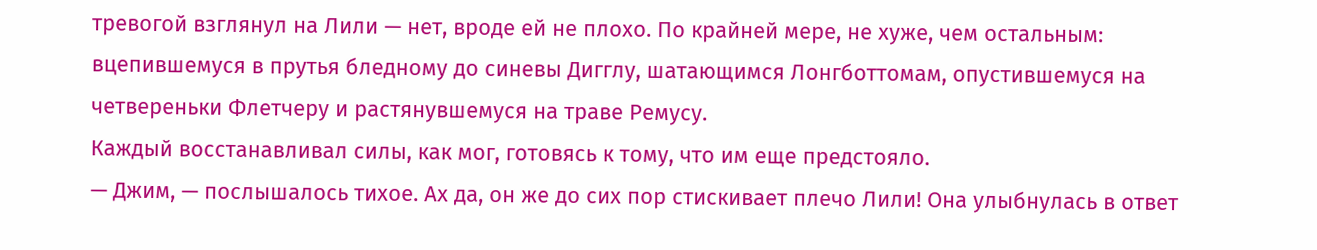тревогой взглянул на Лили — нет, вроде ей не плохо. По крайней мере, не хуже, чем остальным: вцепившемуся в прутья бледному до синевы Дигглу, шатающимся Лонгботтомам, опустившемуся на четвереньки Флетчеру и растянувшемуся на траве Ремусу.
Каждый восстанавливал силы, как мог, готовясь к тому, что им еще предстояло.
— Джим, — послышалось тихое. Ах да, он же до сих пор стискивает плечо Лили! Она улыбнулась в ответ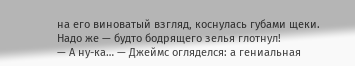на его виноватый взгляд, коснулась губами щеки. Надо же — будто бодрящего зелья глотнул!
— А ну-ка… — Джеймс огляделся: а гениальная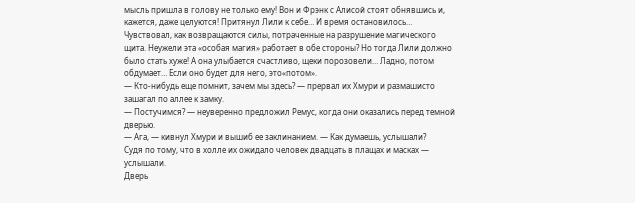мысль пришла в голову не только ему! Вон и Фрэнк с Алисой стоят обнявшись и, кажется, даже целуются! Притянул Лили к себе… И время остановилось… Чувствовал, как возвращаются силы, потраченные на разрушение магического щита. Неужели эта «особая магия» работает в обе стороны? Но тогда Лили должно было стать хуже! А она улыбается счастливо, щеки порозовели… Ладно, потом обдумает… Если оно будет для него, это«потом».
— Кто-нибудь еще помнит, зачем мы здесь? — прервал их Хмури и размашисто зашагал по аллее к замку.
— Постучимся? — неуверенно предложил Ремус, когда они оказались перед темной дверью.
— Ага, — кивнул Хмури и вышиб ее заклинанием. — Как думаешь, услышали?
Судя по тому, что в холле их ожидало человек двадцать в плащах и масках — услышали.
Дверь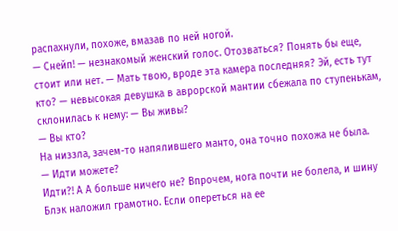распахнули, похоже, вмазав по ней ногой.
— Снейп! — незнакомый женский голос. Отозваться? Понять бы еще, стоит или нет. — Мать твою, вроде эта камера последняя? Эй, есть тут кто? — невысокая девушка в аврорской мантии сбежала по ступенькам, склонилась к нему: — Вы живы?
— Вы кто?
На низзла, зачем-то напялившего манто, она точно похожа не была.
— Идти можете?
Идти?! А А больше ничего не? Впрочем, нога почти не болела, и шину Блэк наложил грамотно. Если опереться на ее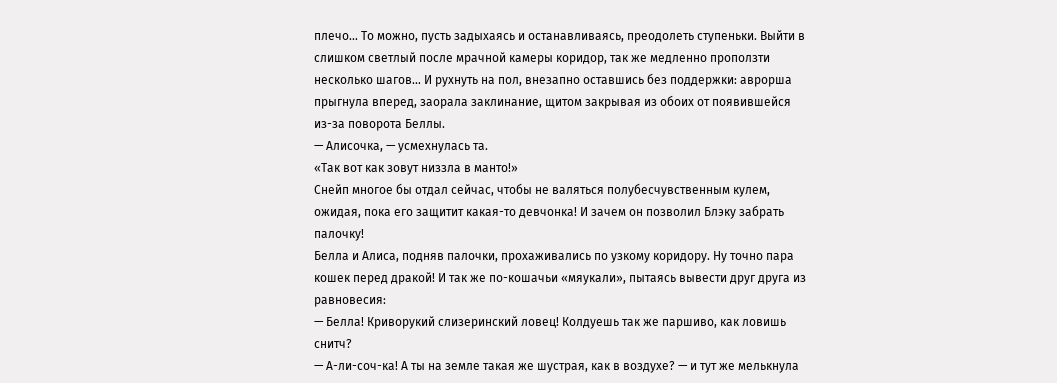плечо… То можно, пусть задыхаясь и останавливаясь, преодолеть ступеньки. Выйти в слишком светлый после мрачной камеры коридор, так же медленно проползти несколько шагов… И рухнуть на пол, внезапно оставшись без поддержки: аврорша прыгнула вперед, заорала заклинание, щитом закрывая из обоих от появившейся из-за поворота Беллы.
— Алисочка, — усмехнулась та.
«Так вот как зовут низзла в манто!»
Снейп многое бы отдал сейчас, чтобы не валяться полубесчувственным кулем, ожидая, пока его защитит какая-то девчонка! И зачем он позволил Блэку забрать палочку!
Белла и Алиса, подняв палочки, прохаживались по узкому коридору. Ну точно пара кошек перед дракой! И так же по-кошачьи «мяукали», пытаясь вывести друг друга из равновесия:
— Белла! Криворукий слизеринский ловец! Колдуешь так же паршиво, как ловишь снитч?
— А-ли-соч-ка! А ты на земле такая же шустрая, как в воздухе? — и тут же мелькнула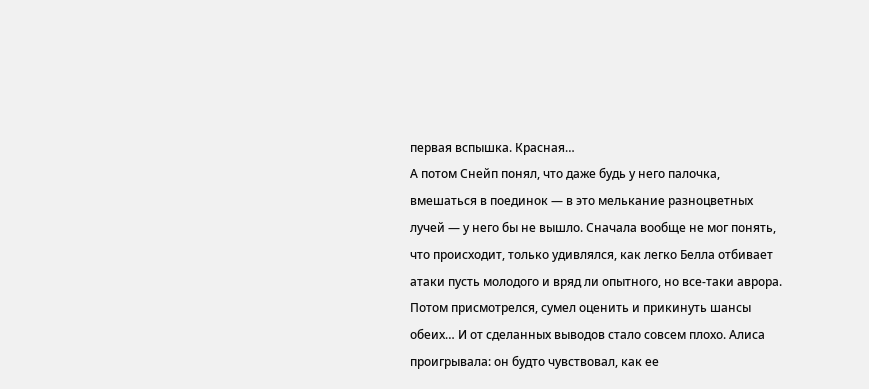первая вспышка. Красная…
А потом Снейп понял, что даже будь у него палочка, вмешаться в поединок — в это мелькание разноцветных лучей — у него бы не вышло. Сначала вообще не мог понять, что происходит, только удивлялся, как легко Белла отбивает атаки пусть молодого и вряд ли опытного, но все-таки аврора. Потом присмотрелся, сумел оценить и прикинуть шансы обеих… И от сделанных выводов стало совсем плохо. Алиса проигрывала: он будто чувствовал, как ее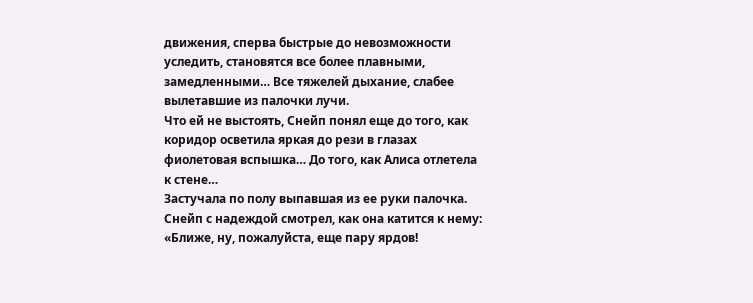движения, сперва быстрые до невозможности уследить, становятся все более плавными, замедленными… Все тяжелей дыхание, слабее вылетавшие из палочки лучи.
Что ей не выстоять, Снейп понял еще до того, как коридор осветила яркая до рези в глазах фиолетовая вспышка… До того, как Алиса отлетела к стене…
Застучала по полу выпавшая из ее руки палочка.
Снейп с надеждой смотрел, как она катится к нему: «Ближе, ну, пожалуйста, еще пару ярдов!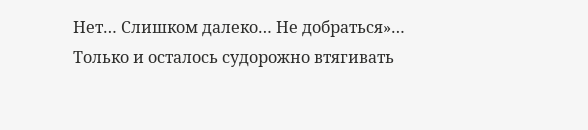Нет… Слишком далеко… Не добраться»…
Только и осталось судорожно втягивать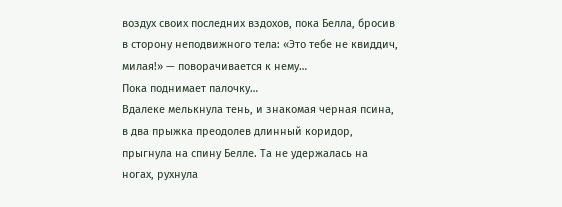воздух своих последних вздохов, пока Белла, бросив в сторону неподвижного тела: «Это тебе не квиддич, милая!» — поворачивается к нему…
Пока поднимает палочку…
Вдалеке мелькнула тень, и знакомая черная псина, в два прыжка преодолев длинный коридор, прыгнула на спину Белле. Та не удержалась на ногах, рухнула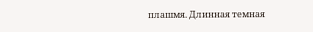плашмя. Длинная темная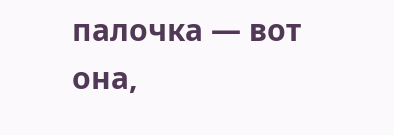палочка — вот она,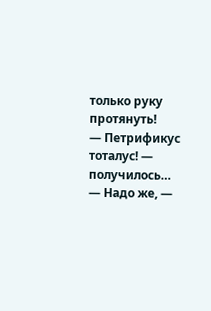только руку протянуть!
— Петрификус тоталус! — получилось…
— Надо же, —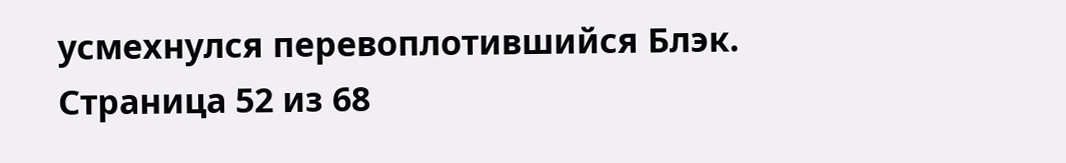усмехнулся перевоплотившийся Блэк.
Страница 52 из 68